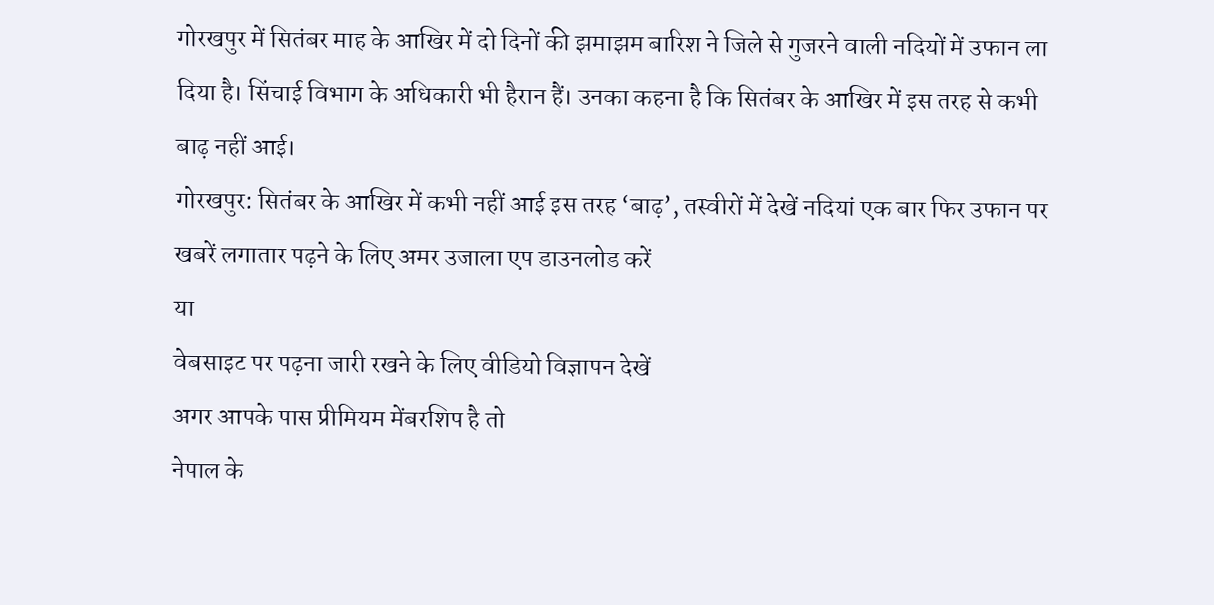गोरखपुर में सितंबर माह के आखिर में दो दिनों की झमाझम बारिश ने जिले से गुजरने वाली नदियों में उफान ला दिया है। सिंचाई विभाग के अधिकारी भी हैरान हैं। उनका कहना है कि सितंबर के आखिर में इस तरह से कभी बाढ़ नहीं आई।
गोरखपुर: सितंबर के आखिर में कभी नहीं आई इस तरह ‘बाढ़’, तस्वीरों में देखें नदियां एक बार फिर उफान पर
खबरें लगातार पढ़ने के लिए अमर उजाला एप डाउनलोड करें
या
वेबसाइट पर पढ़ना जारी रखने के लिए वीडियो विज्ञापन देखें
अगर आपके पास प्रीमियम मेंबरशिप है तो
नेपाल के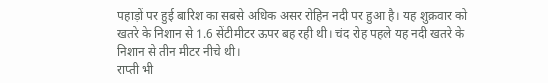पहाड़ों पर हुई बारिश का सबसे अधिक असर रोहिन नदी पर हुआ है। यह शुक्रवार को खतरे के निशान से 1.6 सेंटीमीटर ऊपर बह रही थी। चंद रोह पहले यह नदी खतरे के निशान से तीन मीटर नीचे थी।
राप्ती भी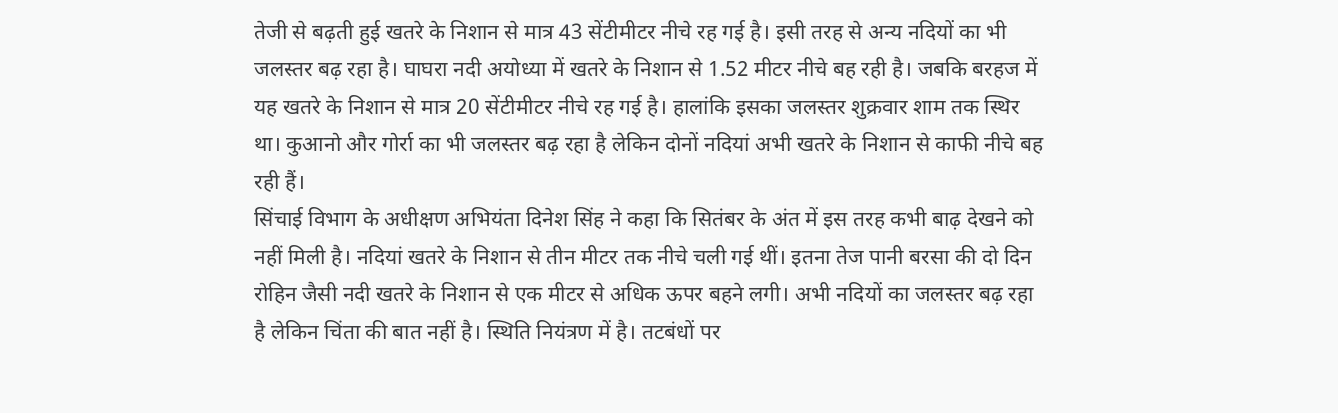तेजी से बढ़ती हुई खतरे के निशान से मात्र 43 सेंटीमीटर नीचे रह गई है। इसी तरह से अन्य नदियों का भी जलस्तर बढ़ रहा है। घाघरा नदी अयोध्या में खतरे के निशान से 1.52 मीटर नीचे बह रही है। जबकि बरहज में यह खतरे के निशान से मात्र 20 सेंटीमीटर नीचे रह गई है। हालांकि इसका जलस्तर शुक्रवार शाम तक स्थिर था। कुआनो और गोर्रा का भी जलस्तर बढ़ रहा है लेकिन दोनों नदियां अभी खतरे के निशान से काफी नीचे बह रही हैं।
सिंचाई विभाग के अधीक्षण अभियंता दिनेश सिंह ने कहा कि सितंबर के अंत में इस तरह कभी बाढ़ देखने को नहीं मिली है। नदियां खतरे के निशान से तीन मीटर तक नीचे चली गई थीं। इतना तेज पानी बरसा की दो दिन रोहिन जैसी नदी खतरे के निशान से एक मीटर से अधिक ऊपर बहने लगी। अभी नदियों का जलस्तर बढ़ रहा है लेकिन चिंता की बात नहीं है। स्थिति नियंत्रण में है। तटबंधों पर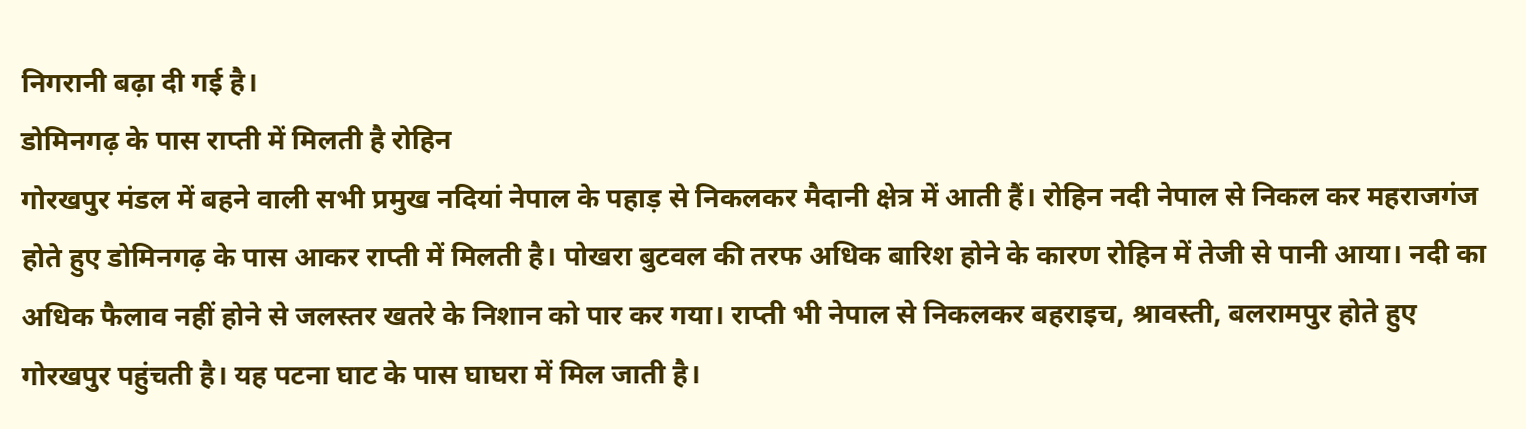निगरानी बढ़ा दी गई है।
डोमिनगढ़ के पास राप्ती में मिलती है रोहिन
गोरखपुर मंडल में बहने वाली सभी प्रमुख नदियां नेपाल के पहाड़ से निकलकर मैदानी क्षेत्र में आती हैं। रोहिन नदी नेपाल से निकल कर महराजगंज होते हुए डोमिनगढ़ के पास आकर राप्ती में मिलती है। पोखरा बुटवल की तरफ अधिक बारिश होने के कारण रोहिन में तेजी से पानी आया। नदी का अधिक फैलाव नहीं होने से जलस्तर खतरे के निशान को पार कर गया। राप्ती भी नेपाल से निकलकर बहराइच, श्रावस्ती, बलरामपुर होते हुए गोरखपुर पहुंचती है। यह पटना घाट के पास घाघरा में मिल जाती है।